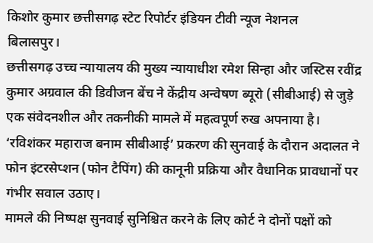किशोर कुमार छत्तीसगढ़ स्टेट रिपोर्टर इंडियन टीवी न्यूज नेशनल
बिलासपुर।
छत्तीसगढ़ उच्च न्यायालय की मुख्य न्यायाधीश रमेश सिन्हा और जस्टिस रवींद्र कुमार अग्रवाल की डिवीजन बेंच ने केंद्रीय अन्वेषण ब्यूरो (सीबीआई) से जुड़े एक संवेदनशील और तकनीकी मामले में महत्वपूर्ण रुख अपनाया है।
‘रविशंकर महाराज बनाम सीबीआई’ प्रकरण की सुनवाई के दौरान अदालत ने फोन इंटरसेप्शन (फोन टैपिंग) की कानूनी प्रक्रिया और वैधानिक प्रावधानों पर गंभीर सवाल उठाए।
मामले की निष्पक्ष सुनवाई सुनिश्चित करने के लिए कोर्ट ने दोनों पक्षों को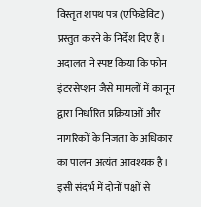विस्तृत शपथ पत्र (एफिडेविट) प्रस्तुत करने के निर्देश दिए हैं।
अदालत ने स्पष्ट किया कि फोन इंटरसेप्शन जैसे मामलों में कानून द्वारा निर्धारित प्रक्रियाओं और नागरिकों के निजता के अधिकार का पालन अत्यंत आवश्यक है। इसी संदर्भ में दोनों पक्षों से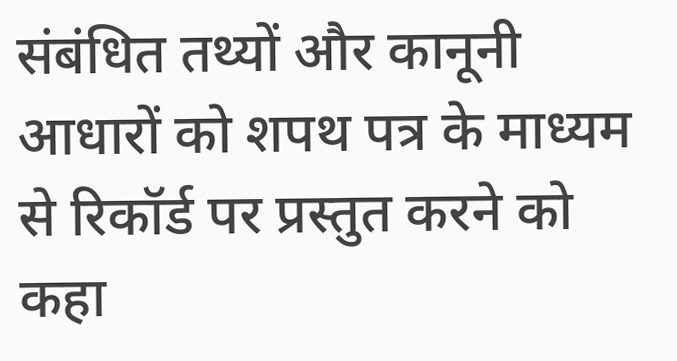संबंधित तथ्यों और कानूनी आधारों को शपथ पत्र के माध्यम से रिकॉर्ड पर प्रस्तुत करने को कहा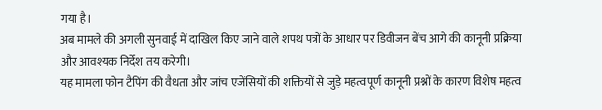गया है।
अब मामले की अगली सुनवाई में दाखिल किए जाने वाले शपथ पत्रों के आधार पर डिवीजन बेंच आगे की कानूनी प्रक्रिया और आवश्यक निर्देश तय करेगी।
यह मामला फोन टैपिंग की वैधता और जांच एजेंसियों की शक्तियों से जुड़े महत्वपूर्ण कानूनी प्रश्नों के कारण विशेष महत्व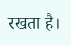रखता है।